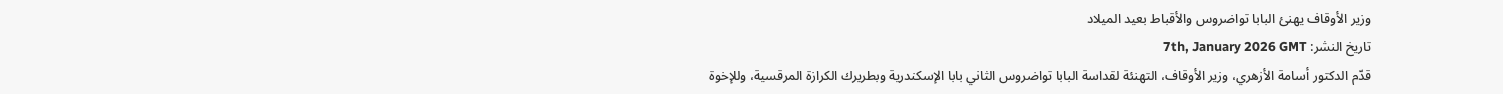وزير الأوقاف يهنئ البابا تواضروس والأقباط بعيد الميلاد
تاريخ النشر: 7th, January 2026 GMT
قدّم الدكتور أسامة الأزهري، وزير الأوقاف، التهنئة لقداسة البابا تواضروس الثاني بابا الإسكندرية وبطريرك الكرازة المرقسية، وللإخوة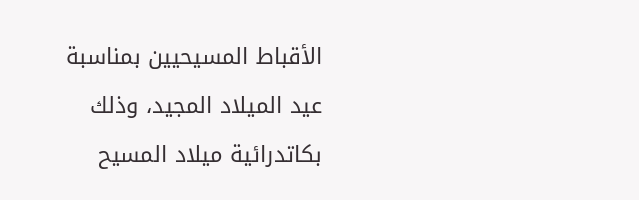الأقباط المسيحيين بمناسبة عيد الميلاد المجيد، وذلك بكاتدرائية ميلاد المسيح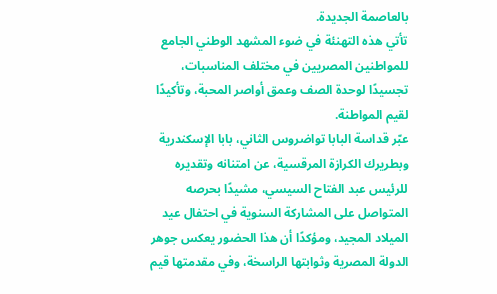بالعاصمة الجديدة.
تأتي هذه التهنئة في ضوء المشهد الوطني الجامع للمواطنين المصريين في مختلف المناسبات، تجسيدًا لوحدة الصف وعمق أواصر المحبة، وتأكيدًا لقيم المواطنة.
عبّر قداسة البابا تواضروس الثاني، بابا الإسكندرية وبطريرك الكرازة المرقسية، عن امتنانه وتقديره للرئيس عبد الفتاح السيسي، مشيدًا بحرصه المتواصل على المشاركة السنوية في احتفال عيد الميلاد المجيد، ومؤكدًا أن هذا الحضور يعكس جوهر الدولة المصرية وثوابتها الراسخة، وفي مقدمتها قيم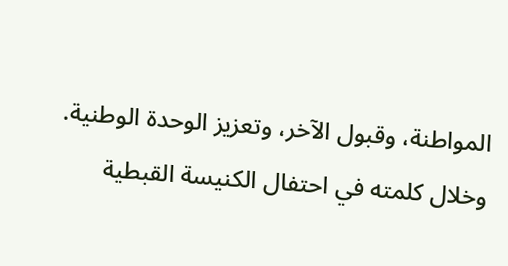المواطنة، وقبول الآخر، وتعزيز الوحدة الوطنية.
وخلال كلمته في احتفال الكنيسة القبطية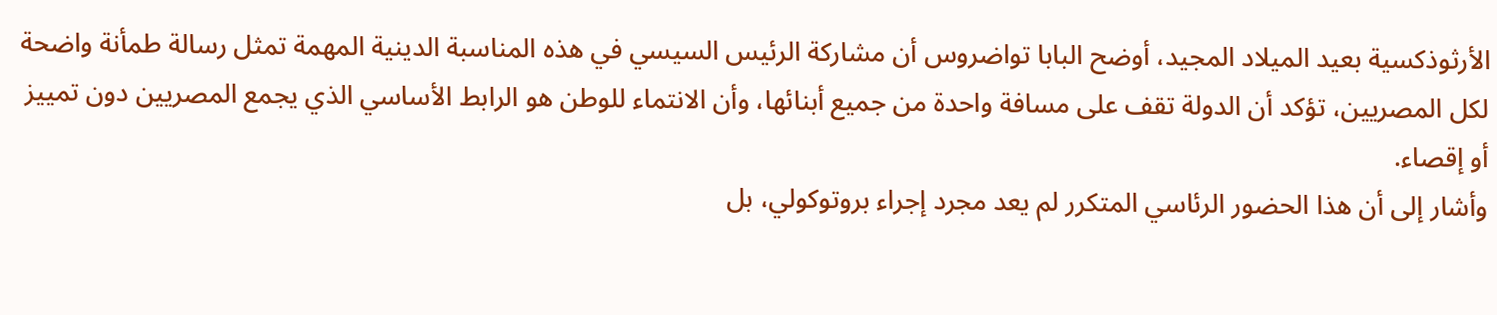الأرثوذكسية بعيد الميلاد المجيد، أوضح البابا تواضروس أن مشاركة الرئيس السيسي في هذه المناسبة الدينية المهمة تمثل رسالة طمأنة واضحة لكل المصريين، تؤكد أن الدولة تقف على مسافة واحدة من جميع أبنائها، وأن الانتماء للوطن هو الرابط الأساسي الذي يجمع المصريين دون تمييز أو إقصاء.
وأشار إلى أن هذا الحضور الرئاسي المتكرر لم يعد مجرد إجراء بروتوكولي، بل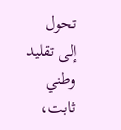تحول إلى تقليد وطني ثابت،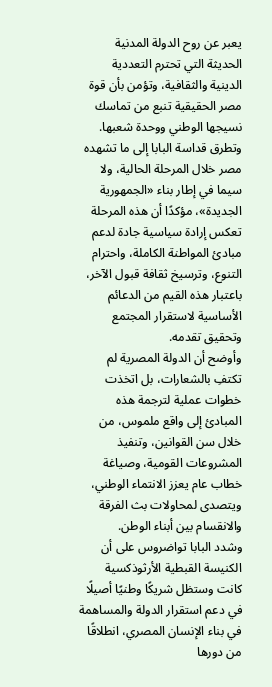يعبر عن روح الدولة المدنية الحديثة التي تحترم التعددية الدينية والثقافية، وتؤمن بأن قوة مصر الحقيقية تنبع من تماسك نسيجها الوطني ووحدة شعبها.
وتطرق قداسة البابا إلى ما تشهده مصر خلال المرحلة الحالية، ولا سيما في إطار بناء «الجمهورية الجديدة»، مؤكدًا أن هذه المرحلة تعكس إرادة سياسية جادة لدعم مبادئ المواطنة الكاملة، واحترام التنوع، وترسيخ ثقافة قبول الآخر، باعتبار هذه القيم من الدعائم الأساسية لاستقرار المجتمع وتحقيق تقدمه.
وأوضح أن الدولة المصرية لم تكتفِ بالشعارات، بل اتخذت خطوات عملية لترجمة هذه المبادئ إلى واقع ملموس، من خلال سن القوانين، وتنفيذ المشروعات القومية، وصياغة خطاب عام يعزز الانتماء الوطني، ويتصدى لمحاولات بث الفرقة والانقسام بين أبناء الوطن.
وشدد البابا تواضروس على أن الكنيسة القبطية الأرثوذكسية كانت وستظل شريكًا وطنيًا أصيلًا في دعم استقرار الدولة والمساهمة في بناء الإنسان المصري، انطلاقًا من دورها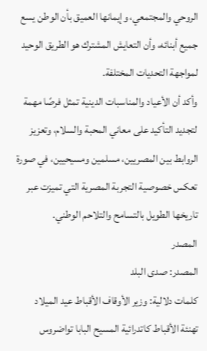الروحي والمجتمعي، وإيمانها العميق بأن الوطن يسع جميع أبنائه، وأن التعايش المشترك هو الطريق الوحيد لمواجهة التحديات المختلفة.
وأكد أن الأعياد والمناسبات الدينية تمثل فرصًا مهمة لتجديد التأكيد على معاني المحبة والسلام، وتعزيز الروابط بين المصريين، مسلمين ومسيحيين، في صورة تعكس خصوصية التجربة المصرية التي تميزت عبر تاريخها الطويل بالتسامح والتلاحم الوطني.
المصدر
المصدر: صدى البلد
كلمات دلالية: وزير الأوقاف الأقباط عيد الميلاد تهنئة الأقباط كاتدرائية المسيح البابا تواضروس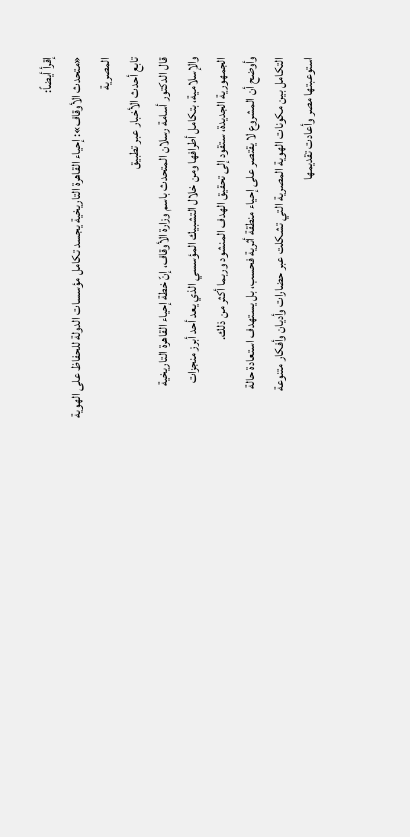إقرأ أيضاً:
«متحدث الأوقاف»: إحياء القاهرة التاريخية يجسد تكامل مؤسسات الدولة للحفاظ على الهوية المصرية
تابع أحدث الأخبار عبر تطبيق
قال الدكتور أسامة رسلان المتحدث باسم وزارة الأوقاف، إنّ خطة إحياء القاهرة التاريخية والإسلامية، بتكامل أطرافها ومن خلال التشبيك المؤسسي الذي يعد أحد أبرز منجزات الجمهورية الجديدة، ستقود إلى تحقيق الهدف المنشود وربما أكثر من ذلك.
وأوضح أن المشروع لا يقتصر على إحياء منطقة أثرية فحسب، بل يستهدف استعادة حالة التكامل بين مكونات الهوية المصرية التي تشكلت عبر حضارات وأديان وأفكار متنوعة استوعبتها مصر وأعادت تقديمها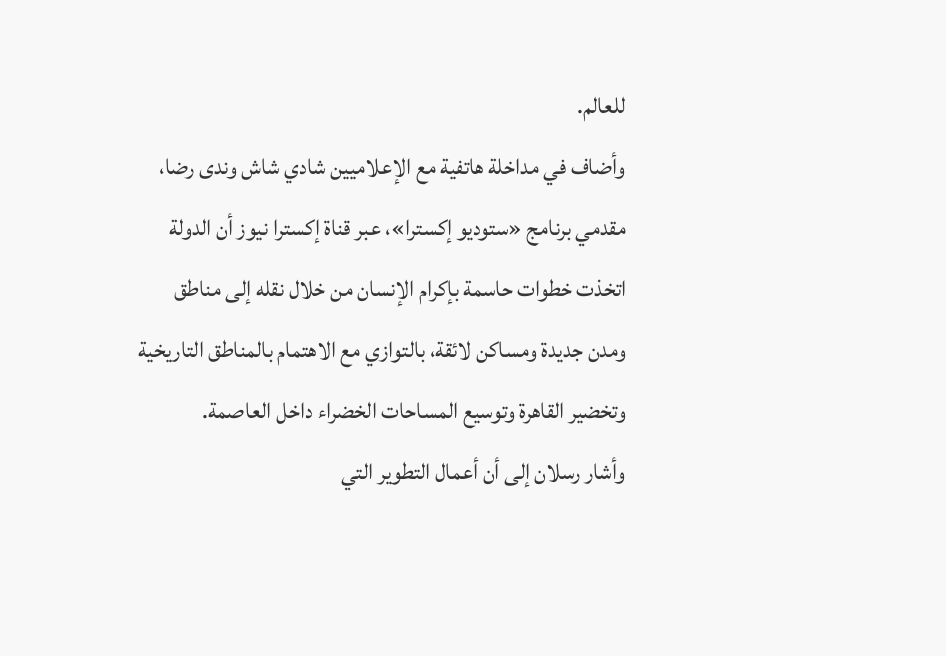للعالم.
وأضاف في مداخلة هاتفية مع الإعلاميين شادي شاش وندى رضا، مقدمي برنامج «ستوديو إكسترا»، عبر قناة إكسترا نيوز أن الدولة اتخذت خطوات حاسمة بإكرام الإنسان من خلال نقله إلى مناطق ومدن جديدة ومساكن لائقة، بالتوازي مع الاهتمام بالمناطق التاريخية وتخضير القاهرة وتوسيع المساحات الخضراء داخل العاصمة.
وأشار رسلان إلى أن أعمال التطوير التي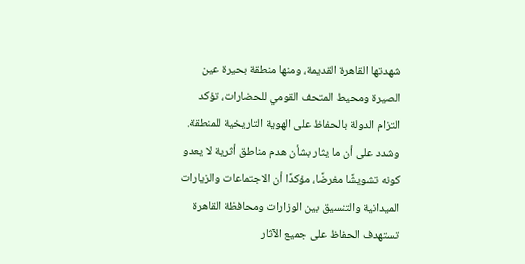شهدتها القاهرة القديمة، ومنها منطقة بحيرة عين الصيرة ومحيط المتحف القومي للحضارات، تؤكد التزام الدولة بالحفاظ على الهوية التاريخية للمنطقة.
وشدد على أن ما يثار بشأن هدم مناطق أثرية لا يعدو كونه تشويشًا مغرضًا، مؤكدًا أن الاجتماعات والزيارات الميدانية والتنسيق بين الوزارات ومحافظة القاهرة تستهدف الحفاظ على جميع الآثار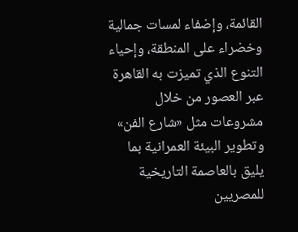القائمة، وإضفاء لمسات جمالية وخضراء على المنطقة، وإحياء التنوع الذي تميزت به القاهرة عبر العصور من خلال مشروعات مثل «شارع الفن» وتطوير البيئة العمرانية بما يليق بالعاصمة التاريخية للمصريين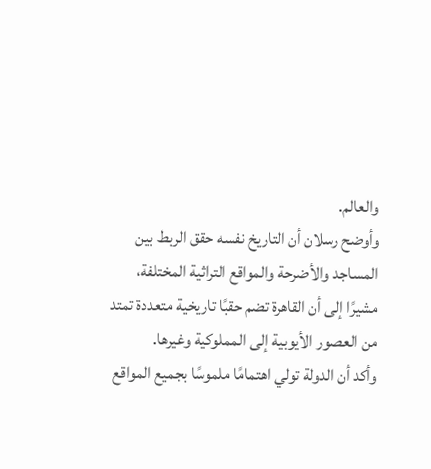والعالم.
وأوضح رسلان أن التاريخ نفسه حقق الربط بين المساجد والأضرحة والمواقع التراثية المختلفة، مشيرًا إلى أن القاهرة تضم حقبًا تاريخية متعددة تمتد من العصور الأيوبية إلى المملوكية وغيرها.
وأكد أن الدولة تولي اهتمامًا ملموسًا بجميع المواقع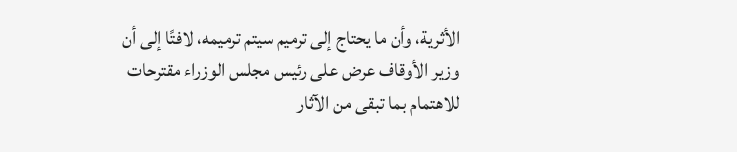الأثرية، وأن ما يحتاج إلى ترميم سيتم ترميمه، لافتًا إلى أن وزير الأوقاف عرض على رئيس مجلس الوزراء مقترحات للاهتمام بما تبقى من الآثار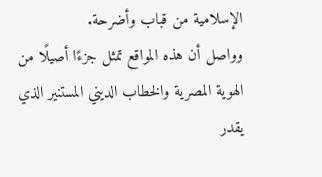الإسلامية من قباب وأضرحة.
وواصل أن هذه المواقع تمثل جزءًا أصيلًا من الهوية المصرية والخطاب الديني المستنير الذي يقدر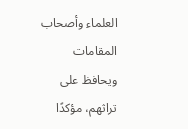العلماء وأصحاب المقامات ويحافظ على تراثهم، مؤكدًا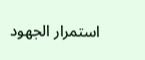استمرار الجهود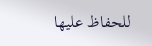للحفاظ عليها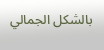بالشكل الجمالي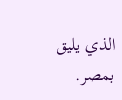الذي يليق بمصر.